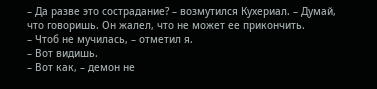– Да разве это сострадание? – возмутился Кухериал. – Думай, что говоришь. Он жалел, что не может ее прикончить.
– Чтоб не мучилась, – отметил я.
– Вот видишь.
– Вот как, – демон не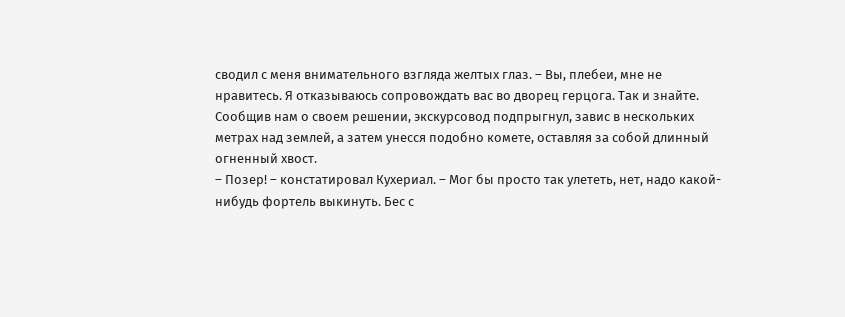сводил с меня внимательного взгляда желтых глаз. – Вы, плебеи, мне не нравитесь. Я отказываюсь сопровождать вас во дворец герцога. Так и знайте.
Сообщив нам о своем решении, экскурсовод подпрыгнул, завис в нескольких метрах над землей, а затем унесся подобно комете, оставляя за собой длинный огненный хвост.
– Позер! – констатировал Кухериал. – Мог бы просто так улететь, нет, надо какой-нибудь фортель выкинуть. Бес с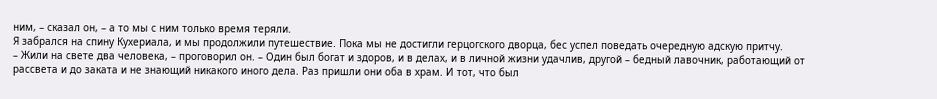ним, – сказал он, – а то мы с ним только время теряли.
Я забрался на спину Кухериала, и мы продолжили путешествие. Пока мы не достигли герцогского дворца, бес успел поведать очередную адскую притчу.
– Жили на свете два человека, – проговорил он. – Один был богат и здоров, и в делах, и в личной жизни удачлив, другой – бедный лавочник, работающий от рассвета и до заката и не знающий никакого иного дела. Раз пришли они оба в храм. И тот, что был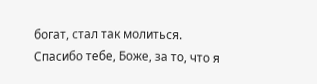богат, стал так молиться. Спасибо тебе, Боже, за то, что я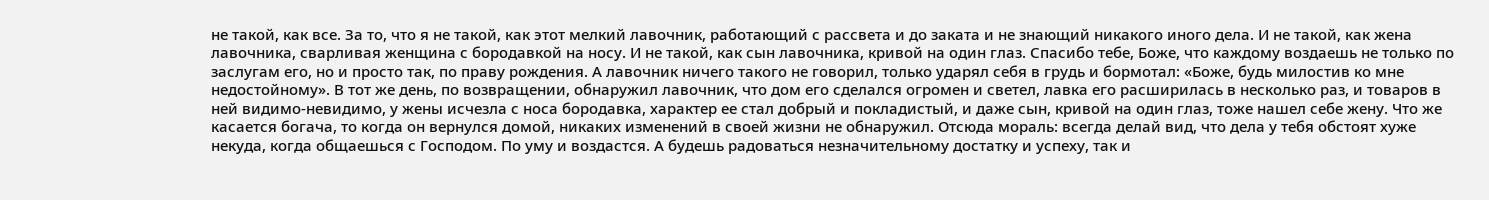не такой, как все. За то, что я не такой, как этот мелкий лавочник, работающий с рассвета и до заката и не знающий никакого иного дела. И не такой, как жена лавочника, сварливая женщина с бородавкой на носу. И не такой, как сын лавочника, кривой на один глаз. Спасибо тебе, Боже, что каждому воздаешь не только по заслугам его, но и просто так, по праву рождения. А лавочник ничего такого не говорил, только ударял себя в грудь и бормотал: «Боже, будь милостив ко мне недостойному». В тот же день, по возвращении, обнаружил лавочник, что дом его сделался огромен и светел, лавка его расширилась в несколько раз, и товаров в ней видимо-невидимо, у жены исчезла с носа бородавка, характер ее стал добрый и покладистый, и даже сын, кривой на один глаз, тоже нашел себе жену. Что же касается богача, то когда он вернулся домой, никаких изменений в своей жизни не обнаружил. Отсюда мораль: всегда делай вид, что дела у тебя обстоят хуже некуда, когда общаешься с Господом. По уму и воздастся. А будешь радоваться незначительному достатку и успеху, так и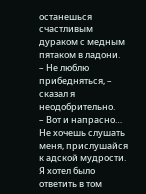останешься счастливым дураком с медным пятаком в ладони.
– Не люблю прибедняться, – сказал я неодобрительно.
– Вот и напрасно… Не хочешь слушать меня, прислушайся к адской мудрости.
Я хотел было ответить в том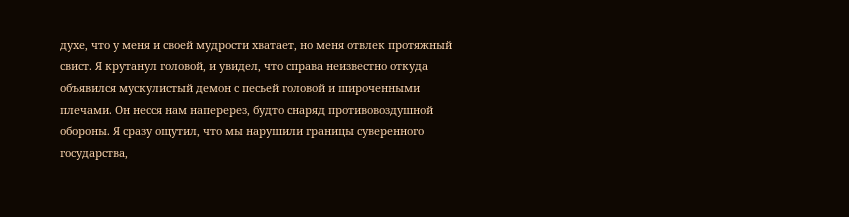духе, что у меня и своей мудрости хватает, но меня отвлек протяжный свист. Я крутанул головой, и увидел, что справа неизвестно откуда объявился мускулистый демон с песьей головой и широченными плечами. Он несся нам наперерез, будто снаряд противовоздушной обороны. Я сразу ощутил, что мы нарушили границы суверенного государства,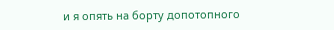и я опять на борту допотопного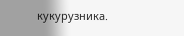кукурузника.